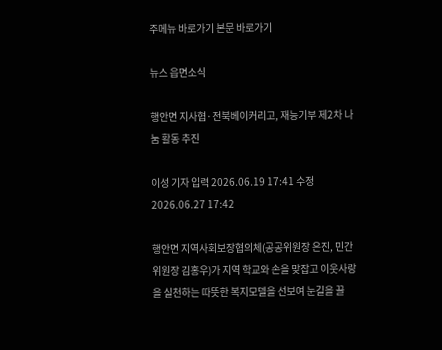주메뉴 바로가기 본문 바로가기

뉴스 읍면소식

행안면 지사협·전북베이커리고, 재능기부 제2차 나눔 활동 추진

이성 기자 입력 2026.06.19 17:41 수정 2026.06.27 17:42

행안면 지역사회보장협의체(공공위원장 은진, 민간위원장 김홍우)가 지역 학교와 손을 맞잡고 이웃사랑을 실천하는 따뜻한 복지모델을 선보여 눈길을 끌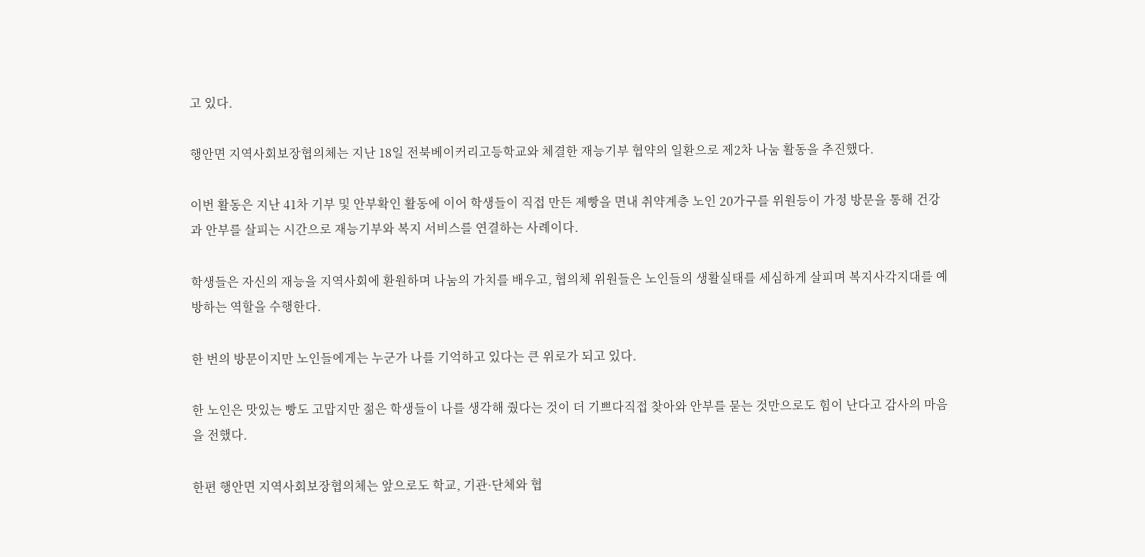고 있다.

행안면 지역사회보장협의체는 지난 18일 전북베이커리고등학교와 체결한 재능기부 협약의 일환으로 제2차 나눔 활동을 추진했다.

이번 활동은 지난 41차 기부 및 안부확인 활동에 이어 학생들이 직접 만든 제빵을 면내 취약계층 노인 20가구를 위원등이 가정 방문을 통해 건강과 안부를 살피는 시간으로 재능기부와 복지 서비스를 연결하는 사례이다.

학생들은 자신의 재능을 지역사회에 환원하며 나눔의 가치를 배우고, 협의체 위원들은 노인들의 생활실태를 세심하게 살피며 복지사각지대를 예방하는 역할을 수행한다.

한 번의 방문이지만 노인들에게는 누군가 나를 기억하고 있다는 큰 위로가 되고 있다.

한 노인은 맛있는 빵도 고맙지만 젊은 학생들이 나를 생각해 줬다는 것이 더 기쁘다직접 찾아와 안부를 묻는 것만으로도 힘이 난다고 감사의 마음을 전했다.

한편 행안면 지역사회보장협의체는 앞으로도 학교, 기관·단체와 협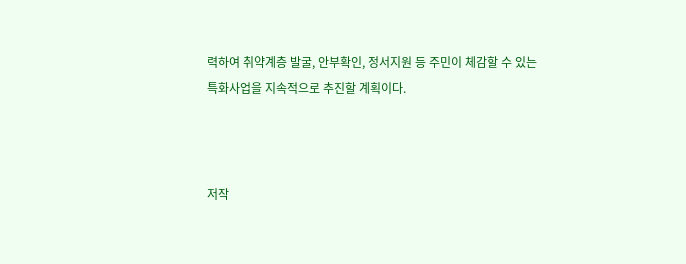력하여 취약계층 발굴, 안부확인, 정서지원 등 주민이 체감할 수 있는 특화사업을 지속적으로 추진할 계획이다.



저작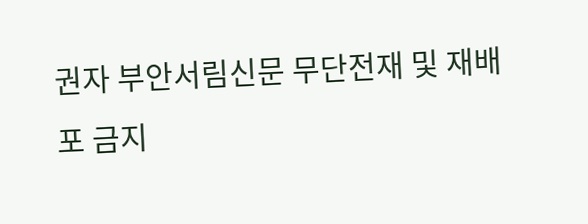권자 부안서림신문 무단전재 및 재배포 금지